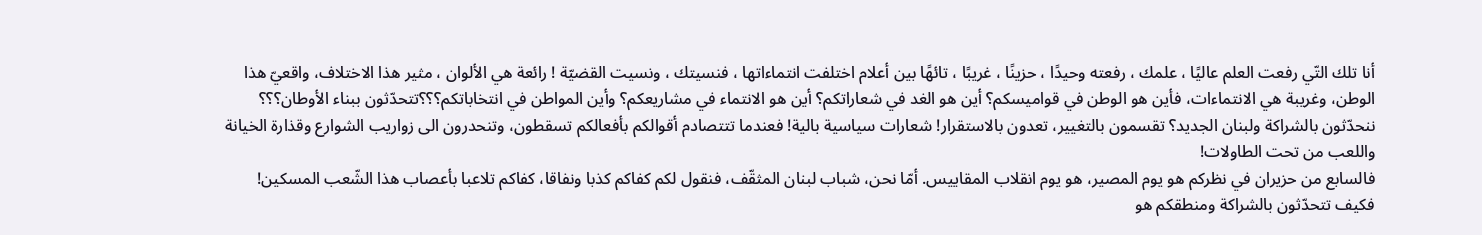أنا تلك التّي رفعت العلم عاليًا ، علمك ، رفعته وحيدًا ، حزينًا ، غريبًا ، تائهًا بين أعلام اختلفت انتماءاتها ، فنسيتك ، ونسيت القضيّة ! رائعة هي الألوان ، مثير هذا الاختلاف، واقعيّ هذا الوطن، وغريبة هي الانتماءات، فأين هو الوطن في قواميسكم؟ أين هو الغد في شعاراتكم؟ أين هو الانتماء في مشاريعكم؟ وأين المواطن في انتخاباتكم؟؟؟تتحدّثون ببناء الأوطان؟؟؟ ننحدّثون بالشراكة ولبنان الجديد؟ تقسمون بالتغيير، تعدون بالاستقرار! شعارات سياسية بالية! فعندما تتتصادم أقوالكم بأفعالكم تسقطون، وتنحدرون الى زواريب الشوارع وقذارة الخيانة واللعب من تحت الطاولات!
فالسابع من حزيران في نظركم هو يوم المصير، هو يوم انقلاب المقاييس. أمّا نحن، شباب لبنان المثقّف، فنقول لكم كفاكم كذبا ونفاقا، كفاكم تلاعبا بأعصاب هذا الشّعب المسكين!
فكيف تتحدّثون بالشراكة ومنطقكم هو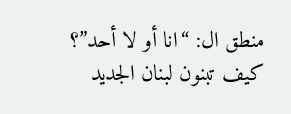منطق ال: “انا أو لا أحد”؟
كيف تبنون لبنان الجديد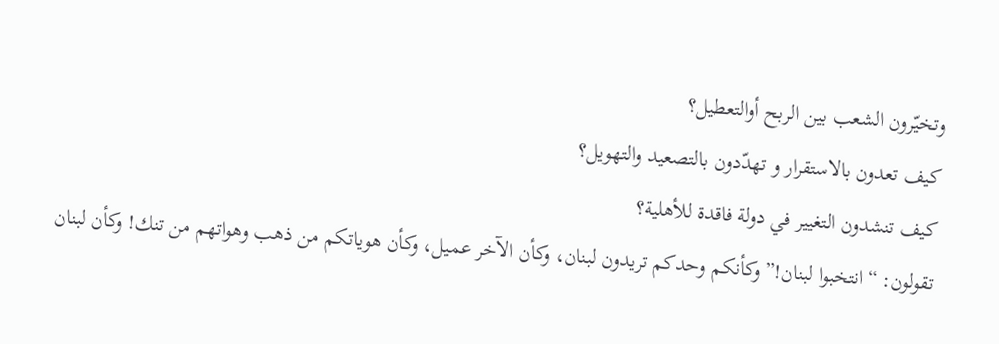وتخيّرون الشعب بين الربح أوالتعطيل؟
كيف تعدون بالاستقرار و تهدّدون بالتصعيد والتهويل؟
كيف تنشدون التغيير في دولة فاقدة للأهلية؟
تقولون: “انتخبوا لبنان!” وكأنكم وحدكم تريدون لبنان، وكأن الآخر عميل، وكأن هوياتكم من ذهب وهواتهم من تنك! وكأن لبنان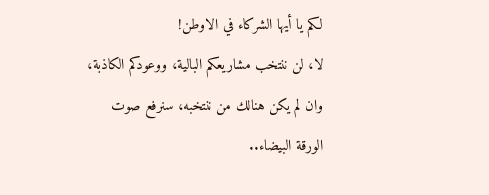لكم يا أيها الشركاء في الاوطن!
لا، لن ننتخب مشاريعكم البالية، ووعودكم الكاذبة، وان لم يكن هنالك من ننتخبه، سنرفع صوت الورقة البيضاء..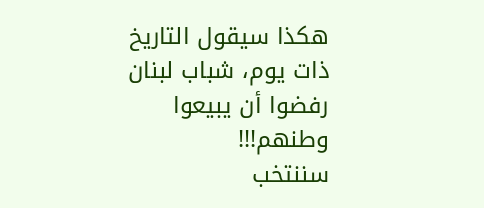هكذا سيقول التاريخ ذات يوم، شباب لبنان رفضوا أن يبيعوا وطنهم!!!
سننتخب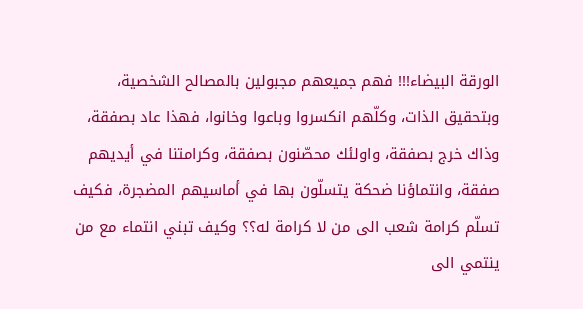الورقة البيضاء!!! فهم جميعهم مجبولين بالمصالح الشخصية، وبتحقيق الذات، وكلّهم انكسروا وباعوا وخانوا، فهذا عاد بصفقة، وذاك خرج بصفقة، واولئك محصّنون بصفقة، وكرامتنا في أيديهم صفقة، وانتماؤنا ضحكة يتسلّون بها في أماسيهم المضجرة، فكيف تسلّم كرامة شعب الى من لا كرامة له؟؟ وكيف تبني انتماء مع من ينتمي الى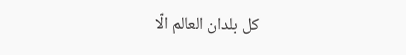كل بلدان العالم الّا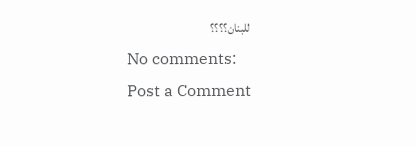للبنان؟؟؟؟
No comments:
Post a Comment